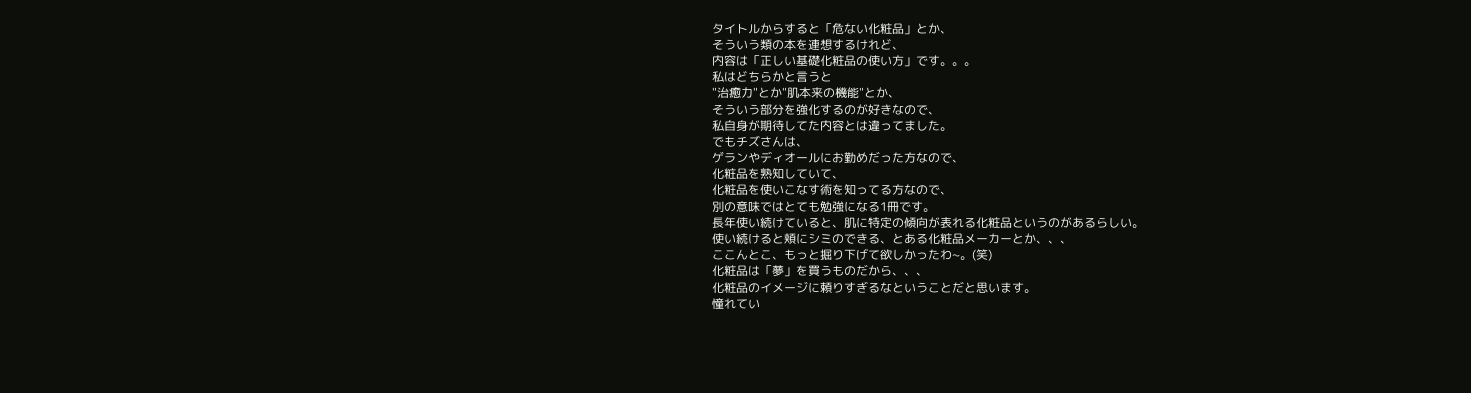タイトルからすると「危ない化粧品」とか、
そういう類の本を連想するけれど、
内容は「正しい基礎化粧品の使い方」です。。。
私はどちらかと言うと
"治癒力"とか"肌本来の機能"とか、
そういう部分を強化するのが好きなので、
私自身が期待してた内容とは違ってました。
でもチズさんは、
ゲランやディオールにお勤めだった方なので、
化粧品を熟知していて、
化粧品を使いこなす術を知ってる方なので、
別の意味ではとても勉強になる1冊です。
長年使い続けていると、肌に特定の傾向が表れる化粧品というのがあるらしい。
使い続けると頬にシミのできる、とある化粧品メーカーとか、、、
ここんとこ、もっと掘り下げて欲しかったわ~。(笑)
化粧品は「夢」を買うものだから、、、
化粧品のイメージに頼りすぎるなということだと思います。
憧れてい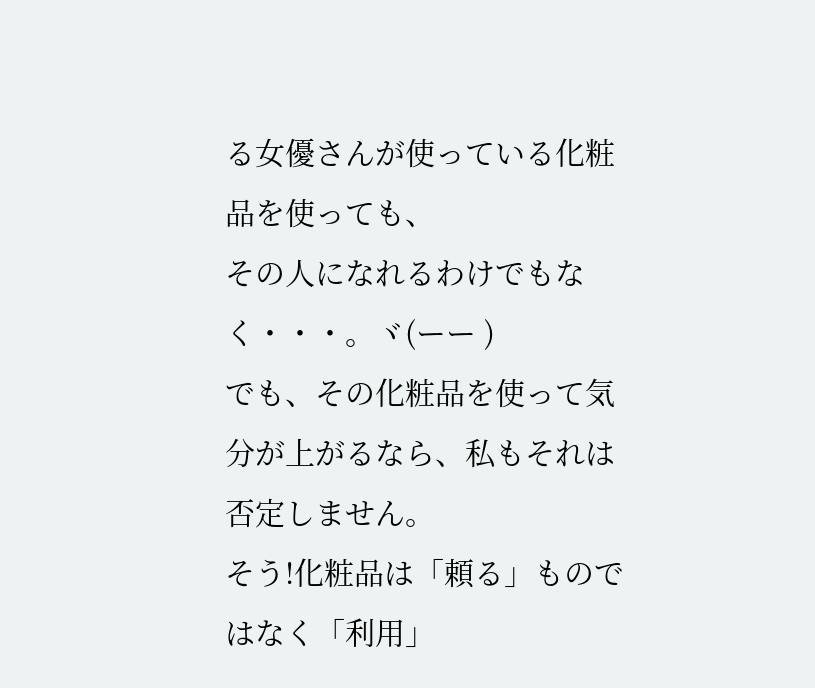る女優さんが使っている化粧品を使っても、
その人になれるわけでもなく・・・。ヾ(ーー )
でも、その化粧品を使って気分が上がるなら、私もそれは否定しません。
そう!化粧品は「頼る」ものではなく「利用」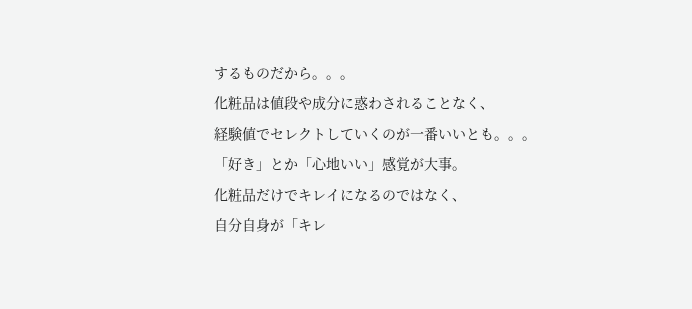するものだから。。。
化粧品は値段や成分に惑わされることなく、
経験値でセレクトしていくのが一番いいとも。。。
「好き」とか「心地いい」感覚が大事。
化粧品だけでキレイになるのではなく、
自分自身が「キレ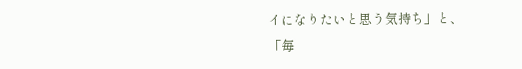イになりたいと思う気持ち」と、
「毎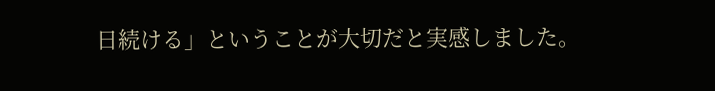日続ける」ということが大切だと実感しました。